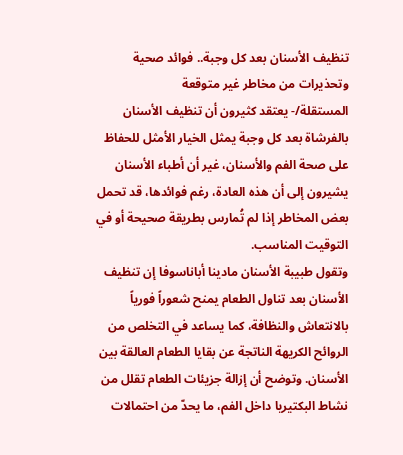تنظيف الأسنان بعد كل وجبة.. فوائد صحية وتحذيرات من مخاطر غير متوقعة
المستقلة/- يعتقد كثيرون أن تنظيف الأسنان بالفرشاة بعد كل وجبة يمثل الخيار الأمثل للحفاظ على صحة الفم والأسنان، غير أن أطباء الأسنان يشيرون إلى أن هذه العادة، رغم فوائدها، قد تحمل بعض المخاطر إذا لم تُمارس بطريقة صحيحة أو في التوقيت المناسب.
وتقول طبيبة الأسنان مادينا أباناسوفا إن تنظيف الأسنان بعد تناول الطعام يمنح شعوراً فورياً بالانتعاش والنظافة، كما يساعد في التخلص من الروائح الكريهة الناتجة عن بقايا الطعام العالقة بين الأسنان. وتوضح أن إزالة جزيئات الطعام تقلل من نشاط البكتيريا داخل الفم، ما يحدّ من احتمالات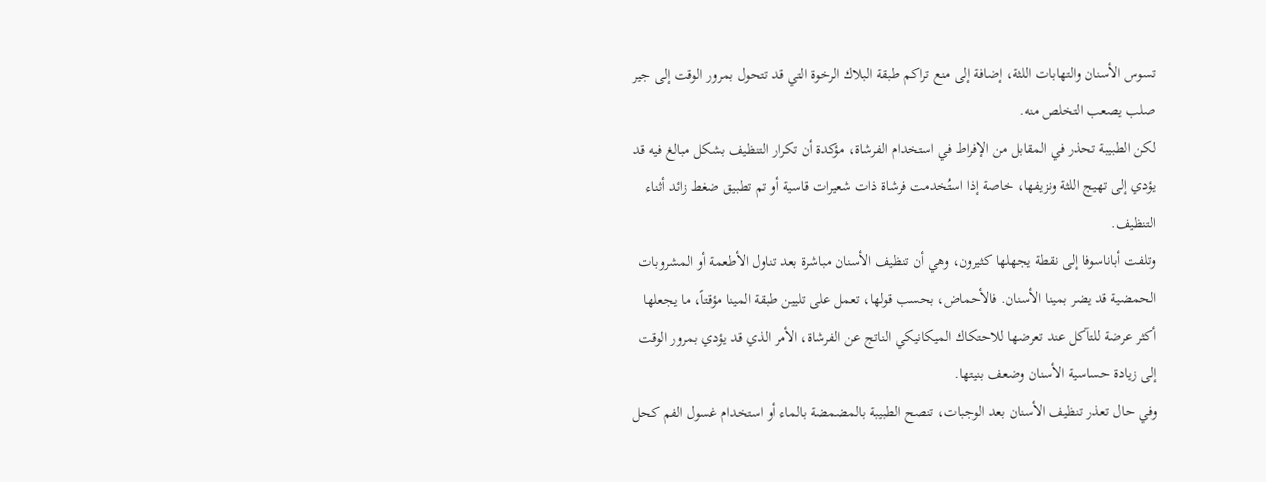تسوس الأسنان والتهابات اللثة، إضافة إلى منع تراكم طبقة البلاك الرخوة التي قد تتحول بمرور الوقت إلى جير صلب يصعب التخلص منه.
لكن الطبيبة تحذر في المقابل من الإفراط في استخدام الفرشاة، مؤكدة أن تكرار التنظيف بشكل مبالغ فيه قد يؤدي إلى تهيج اللثة ونزيفها، خاصة إذا استُخدمت فرشاة ذات شعيرات قاسية أو تم تطبيق ضغط زائد أثناء التنظيف.
وتلفت أباناسوفا إلى نقطة يجهلها كثيرون، وهي أن تنظيف الأسنان مباشرة بعد تناول الأطعمة أو المشروبات الحمضية قد يضر بمينا الأسنان. فالأحماض، بحسب قولها، تعمل على تليين طبقة المينا مؤقتاً، ما يجعلها أكثر عرضة للتآكل عند تعرضها للاحتكاك الميكانيكي الناتج عن الفرشاة، الأمر الذي قد يؤدي بمرور الوقت إلى زيادة حساسية الأسنان وضعف بنيتها.
وفي حال تعذر تنظيف الأسنان بعد الوجبات، تنصح الطبيبة بالمضمضة بالماء أو استخدام غسول الفم كحل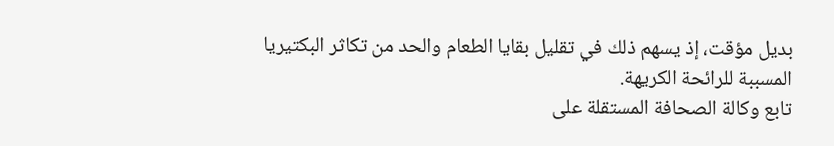بديل مؤقت، إذ يسهم ذلك في تقليل بقايا الطعام والحد من تكاثر البكتيريا المسببة للرائحة الكريهة.
تابع وكالة الصحافة المستقلة على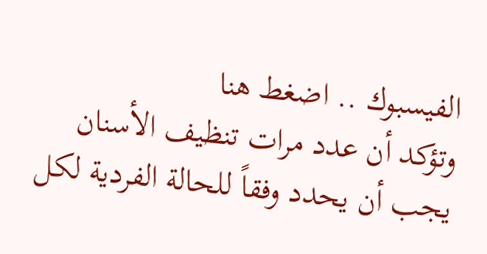الفيسبوك .. اضغط هنا
وتؤكد أن عدد مرات تنظيف الأسنان يجب أن يحدد وفقاً للحالة الفردية لكل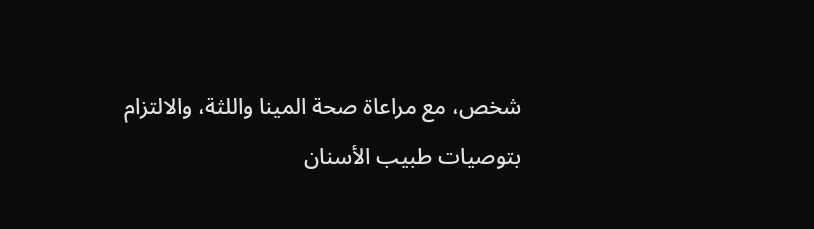شخص، مع مراعاة صحة المينا واللثة، والالتزام بتوصيات طبيب الأسنان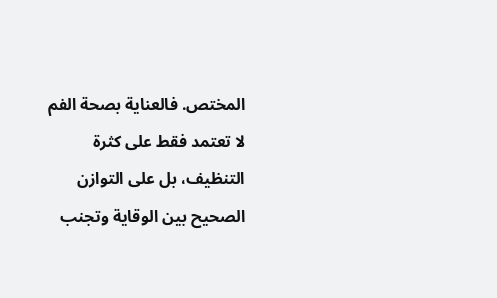المختص. فالعناية بصحة الفم لا تعتمد فقط على كثرة التنظيف، بل على التوازن الصحيح بين الوقاية وتجنب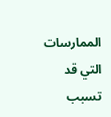الممارسات التي قد تسبب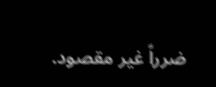ضرراً غير مقصود.